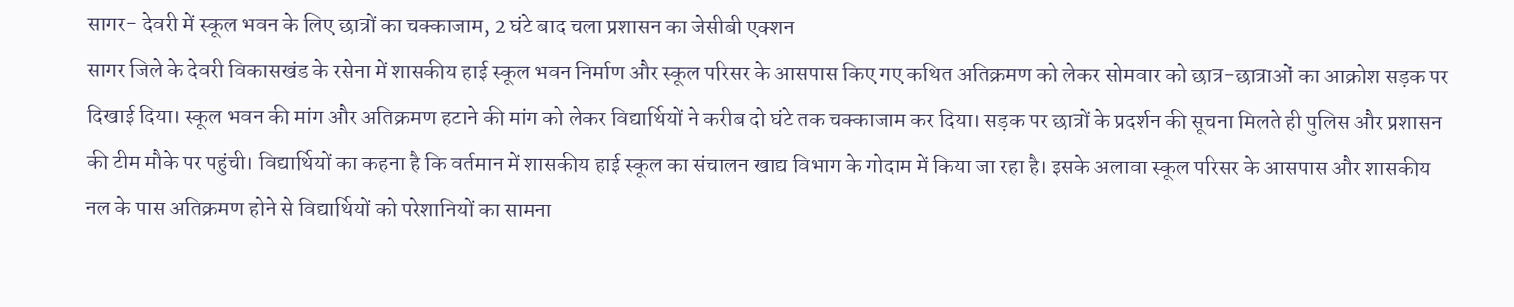सागर- देवरी में स्कूल भवन के लिए छात्रों का चक्काजाम, 2 घंटे बाद चला प्रशासन का जेसीबी एक्शन
सागर जिले के देवरी विकासखंड के रसेना में शासकीय हाई स्कूल भवन निर्माण और स्कूल परिसर के आसपास किए गए कथित अतिक्रमण को लेकर सोमवार को छात्र-छात्राओं का आक्रोश सड़क पर दिखाई दिया। स्कूल भवन की मांग और अतिक्रमण हटाने की मांग को लेकर विद्यार्थियों ने करीब दो घंटे तक चक्काजाम कर दिया। सड़क पर छात्रों के प्रदर्शन की सूचना मिलते ही पुलिस और प्रशासन की टीम मौके पर पहुंची। विद्यार्थियों का कहना है कि वर्तमान में शासकीय हाई स्कूल का संचालन खाद्य विभाग के गोदाम में किया जा रहा है। इसके अलावा स्कूल परिसर के आसपास और शासकीय नल के पास अतिक्रमण होने से विद्यार्थियों को परेशानियों का सामना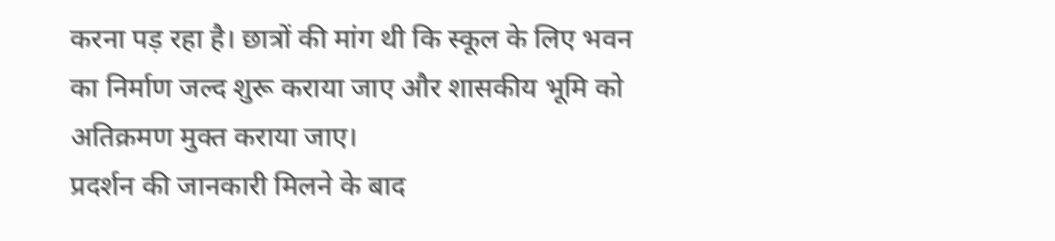करना पड़ रहा है। छात्रों की मांग थी कि स्कूल के लिए भवन का निर्माण जल्द शुरू कराया जाए और शासकीय भूमि को अतिक्रमण मुक्त कराया जाए।
प्रदर्शन की जानकारी मिलने के बाद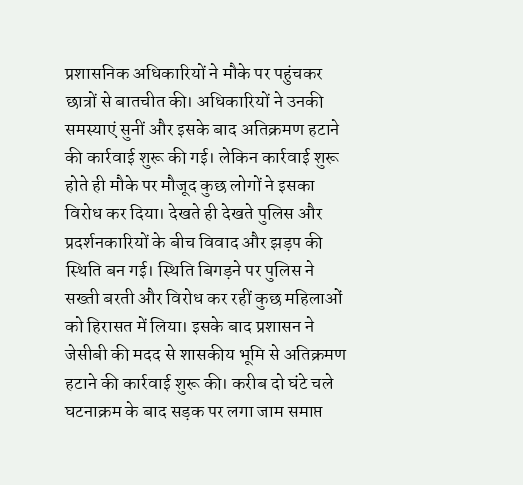प्रशासनिक अधिकारियों ने मौके पर पहुंचकर छात्रों से बातचीत की। अधिकारियों ने उनकी समस्याएं सुनीं और इसके बाद अतिक्रमण हटाने की कार्रवाई शुरू की गई। लेकिन कार्रवाई शुरू होते ही मौके पर मौजूद कुछ लोगों ने इसका विरोध कर दिया। देखते ही देखते पुलिस और प्रदर्शनकारियों के बीच विवाद और झड़प की स्थिति बन गई। स्थिति बिगड़ने पर पुलिस ने सख्ती बरती और विरोध कर रहीं कुछ महिलाओं को हिरासत में लिया। इसके बाद प्रशासन ने जेसीबी की मदद से शासकीय भूमि से अतिक्रमण हटाने की कार्रवाई शुरू की। करीब दो घंटे चले घटनाक्रम के बाद सड़क पर लगा जाम समाप्त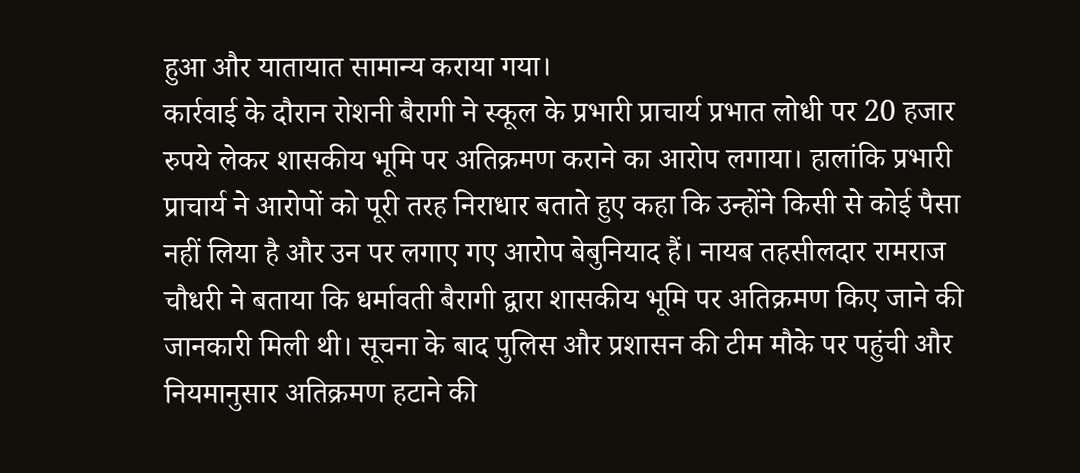हुआ और यातायात सामान्य कराया गया।
कार्रवाई के दौरान रोशनी बैरागी ने स्कूल के प्रभारी प्राचार्य प्रभात लोधी पर 20 हजार रुपये लेकर शासकीय भूमि पर अतिक्रमण कराने का आरोप लगाया। हालांकि प्रभारी प्राचार्य ने आरोपों को पूरी तरह निराधार बताते हुए कहा कि उन्होंने किसी से कोई पैसा नहीं लिया है और उन पर लगाए गए आरोप बेबुनियाद हैं। नायब तहसीलदार रामराज चौधरी ने बताया कि धर्मावती बैरागी द्वारा शासकीय भूमि पर अतिक्रमण किए जाने की जानकारी मिली थी। सूचना के बाद पुलिस और प्रशासन की टीम मौके पर पहुंची और नियमानुसार अतिक्रमण हटाने की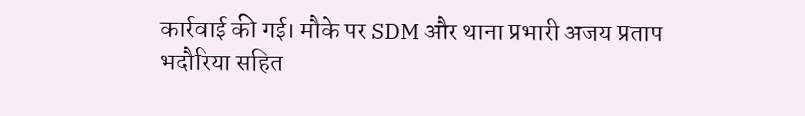कार्रवाई की गई। मौके पर SDM और थाना प्रभारी अजय प्रताप भदौरिया सहित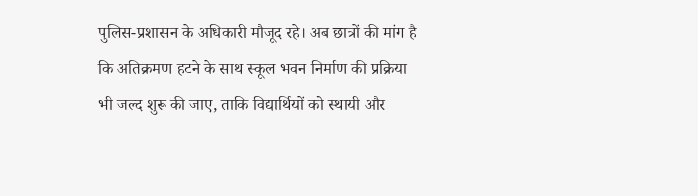पुलिस-प्रशासन के अधिकारी मौजूद रहे। अब छात्रों की मांग है कि अतिक्रमण हटने के साथ स्कूल भवन निर्माण की प्रक्रिया भी जल्द शुरू की जाए, ताकि विद्यार्थियों को स्थायी और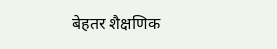बेहतर शैक्षणिक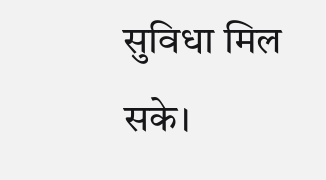सुविधा मिल सके।